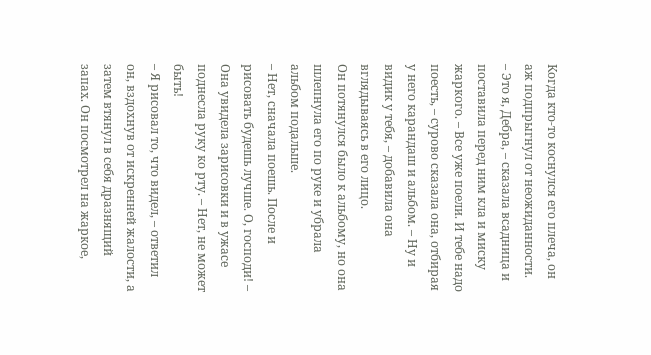Когда кто-то коснулся его плеча, он аж подпрыгнул от неожиданности.
– Это я, Дебра, – сказала всадница и поставила перед ним кла и миску жаркого. – Все уже поели. И тебе надо поесть, – сурово сказала она, отбирая у него карандаш и альбом. – Ну и видик у тебя, – добавила она вглядываясь в его лицо.
Он потянулся было к альбому, но она шлепнула его по руке и убрала альбом подальше.
– Нет, сначала поешь. После и рисовать будешь лучше. О, господи! – Она увидела зарисовки и в ужасе поднесла руку ко рту. – Нет, не может быть!
– Я рисовал то, что видел, – ответил он, вздохнув от искренней жалости, а затем втянул в себя дразнящий запах. Он посмотрел на жаркое,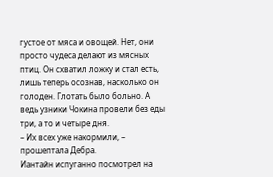густое от мяса и овощей. Нет, они просто чудеса делают из мясных птиц. Он схватил ложку и стал есть, лишь теперь осознав, насколько он голоден. Глотать было больно. А ведь узники Чокина провели без еды три, а то и четыре дня.
– Их всех уже накормили, – прошептала Дебра.
Иантайн испуганно посмотрел на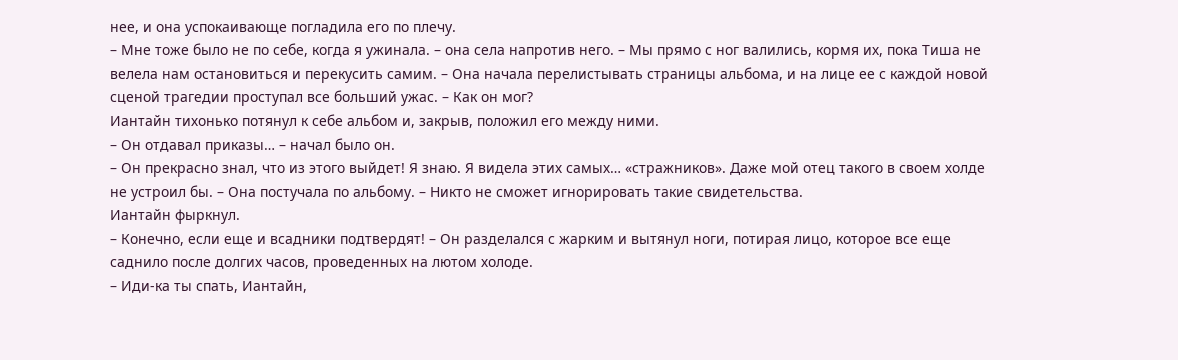нее, и она успокаивающе погладила его по плечу.
– Мне тоже было не по себе, когда я ужинала. – она села напротив него. – Мы прямо с ног валились, кормя их, пока Тиша не велела нам остановиться и перекусить самим. – Она начала перелистывать страницы альбома, и на лице ее с каждой новой сценой трагедии проступал все больший ужас. – Как он мог?
Иантайн тихонько потянул к себе альбом и, закрыв, положил его между ними.
– Он отдавал приказы… – начал было он.
– Он прекрасно знал, что из этого выйдет! Я знаю. Я видела этих самых… «стражников». Даже мой отец такого в своем холде не устроил бы. – Она постучала по альбому. – Никто не сможет игнорировать такие свидетельства.
Иантайн фыркнул.
– Конечно, если еще и всадники подтвердят! – Он разделался с жарким и вытянул ноги, потирая лицо, которое все еще саднило после долгих часов, проведенных на лютом холоде.
– Иди-ка ты спать, Иантайн,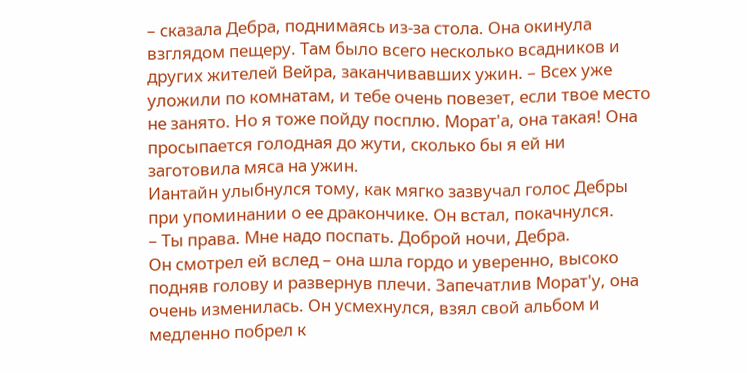– сказала Дебра, поднимаясь из-за стола. Она окинула взглядом пещеру. Там было всего несколько всадников и других жителей Вейра, заканчивавших ужин. – Всех уже уложили по комнатам, и тебе очень повезет, если твое место не занято. Но я тоже пойду посплю. Морат'а, она такая! Она просыпается голодная до жути, сколько бы я ей ни заготовила мяса на ужин.
Иантайн улыбнулся тому, как мягко зазвучал голос Дебры при упоминании о ее дракончике. Он встал, покачнулся.
– Ты права. Мне надо поспать. Доброй ночи, Дебра.
Он смотрел ей вслед – она шла гордо и уверенно, высоко подняв голову и развернув плечи. Запечатлив Морат'у, она очень изменилась. Он усмехнулся, взял свой альбом и медленно побрел к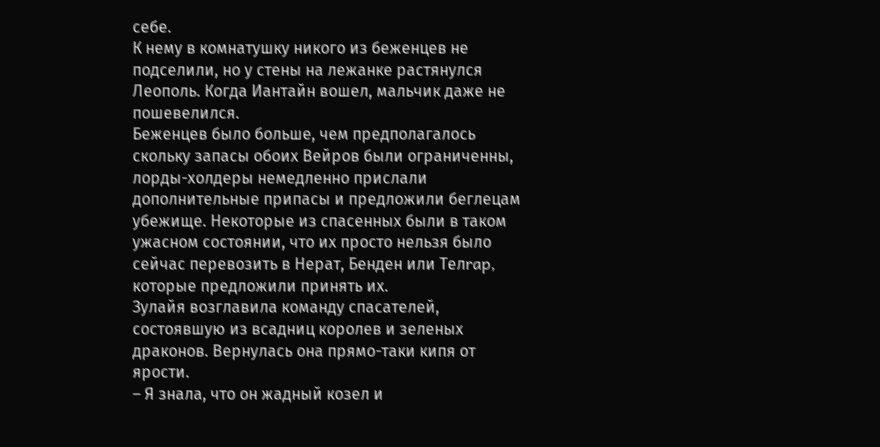себе.
К нему в комнатушку никого из беженцев не подселили, но у стены на лежанке растянулся Леополь. Когда Иантайн вошел, мальчик даже не пошевелился.
Беженцев было больше, чем предполагалось скольку запасы обоих Вейров были ограниченны, лорды-холдеры немедленно прислали дополнительные припасы и предложили беглецам убежище. Некоторые из спасенных были в таком ужасном состоянии, что их просто нельзя было сейчас перевозить в Нерат, Бенден или Телrap, которые предложили принять их.
Зулайя возглавила команду спасателей, состоявшую из всадниц королев и зеленых драконов. Вернулась она прямо-таки кипя от ярости.
– Я знала, что он жадный козел и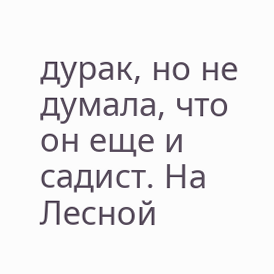дурак, но не думала, что он еще и садист. На Лесной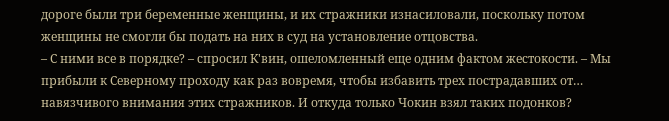дороге были три беременные женщины, и их стражники изнасиловали, поскольку потом женщины не смогли бы подать на них в суд на установление отцовства.
– С ними все в порядке? – спросил К'вин, ошеломленный еще одним фактом жестокости. – Мы прибыли к Северному проходу как раз вовремя, чтобы избавить трех пострадавших от… навязчивого внимания этих стражников. И откуда только Чокин взял таких подонков?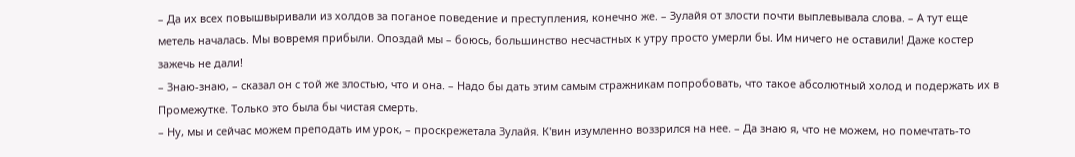– Да их всех повышвыривали из холдов за поганое поведение и преступления, конечно же. – Зулайя от злости почти выплевывала слова. – А тут еще метель началась. Мы вовремя прибыли. Опоздай мы – боюсь, большинство несчастных к утру просто умерли бы. Им ничего не оставили! Даже костер зажечь не дали!
– Знаю-знаю, – сказал он с той же злостью, что и она. – Надо бы дать этим самым стражникам попробовать, что такое абсолютный холод и подержать их в Промежутке. Только это была бы чистая смерть.
– Ну, мы и сейчас можем преподать им урок, – проскрежетала Зулайя. К'вин изумленно воззрился на нее. – Да знаю я, что не можем, но помечтать-то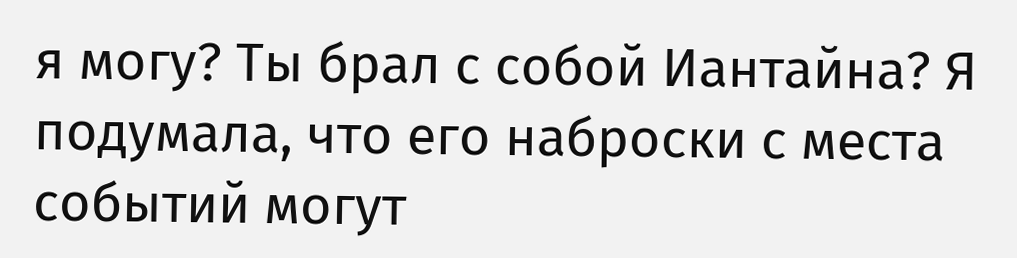я могу? Ты брал с собой Иантайна? Я подумала, что его наброски с места событий могут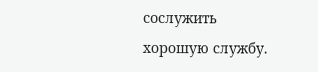сослужить хорошую службу.